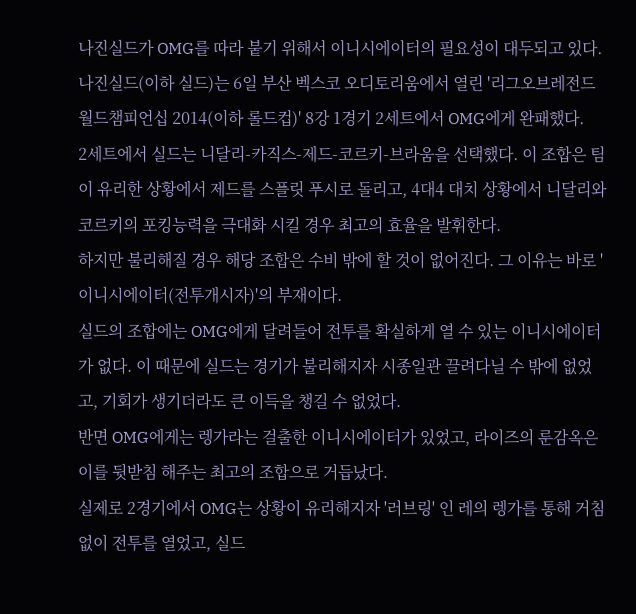나진실드가 OMG를 따라 붙기 위해서 이니시에이터의 필요성이 대두되고 있다.
나진실드(이하 실드)는 6일 부산 벡스코 오디토리움에서 열린 '리그오브레전드 월드챔피언십 2014(이하 롤드컵)' 8강 1경기 2세트에서 OMG에게 완패했다.
2세트에서 실드는 니달리-카직스-제드-코르키-브라움을 선택했다. 이 조합은 팀이 유리한 상황에서 제드를 스플릿 푸시로 돌리고, 4대4 대치 상황에서 니달리와 코르키의 포킹능력을 극대화 시킬 경우 최고의 효율을 발휘한다.
하지만 불리해질 경우 해당 조합은 수비 밖에 할 것이 없어진다. 그 이유는 바로 '이니시에이터(전투개시자)'의 부재이다.
실드의 조합에는 OMG에게 달려들어 전투를 확실하게 열 수 있는 이니시에이터가 없다. 이 때문에 실드는 경기가 불리해지자 시종일관 끌려다닐 수 밖에 없었고, 기회가 생기더라도 큰 이득을 챙길 수 없었다.
반면 OMG에게는 렝가라는 걸출한 이니시에이터가 있었고, 라이즈의 룬감옥은 이를 뒷받침 해주는 최고의 조합으로 거듭났다.
실제로 2경기에서 OMG는 상황이 유리해지자 '러브링' 인 레의 렝가를 통해 거침없이 전투를 열었고, 실드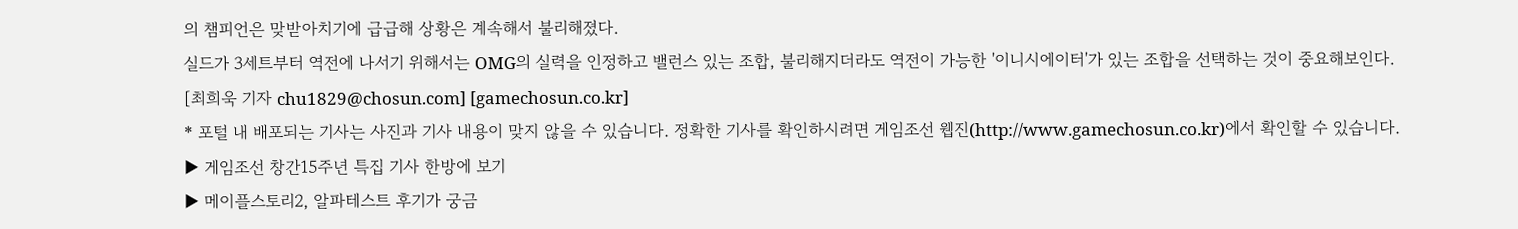의 챔피언은 맞받아치기에 급급해 상황은 계속해서 불리해졌다.
실드가 3세트부터 역전에 나서기 위해서는 OMG의 실력을 인정하고 밸런스 있는 조합, 불리해지더라도 역전이 가능한 '이니시에이터'가 있는 조합을 선택하는 것이 중요해보인다.
[최희욱 기자 chu1829@chosun.com] [gamechosun.co.kr]
* 포털 내 배포되는 기사는 사진과 기사 내용이 맞지 않을 수 있습니다. 정확한 기사를 확인하시려면 게임조선 웹진(http://www.gamechosun.co.kr)에서 확인할 수 있습니다.
▶ 게임조선 창간15주년 특집 기사 한방에 보기
▶ 메이플스토리2, 알파테스트 후기가 궁금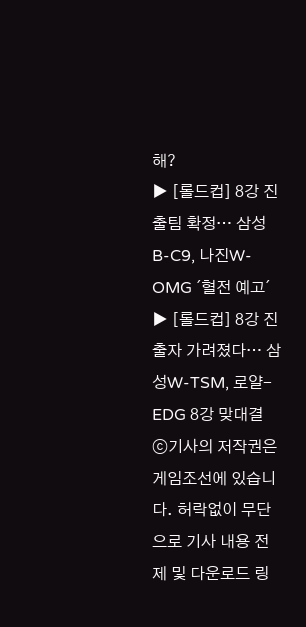해?
▶ [롤드컵] 8강 진출팀 확정… 삼성B-C9, 나진W-OMG ´혈전 예고´
▶ [롤드컵] 8강 진출자 가려졌다… 삼성W-TSM, 로얄-EDG 8강 맞대결
ⓒ기사의 저작권은 게임조선에 있습니다. 허락없이 무단으로 기사 내용 전제 및 다운로드 링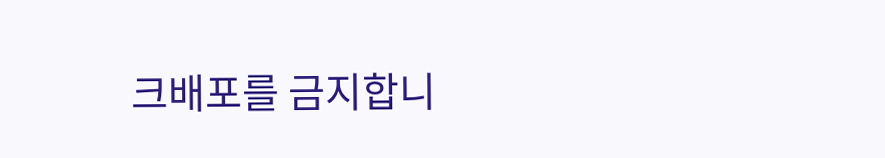크배포를 금지합니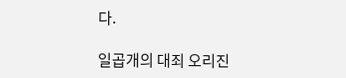다.

일곱개의 대죄 오리진